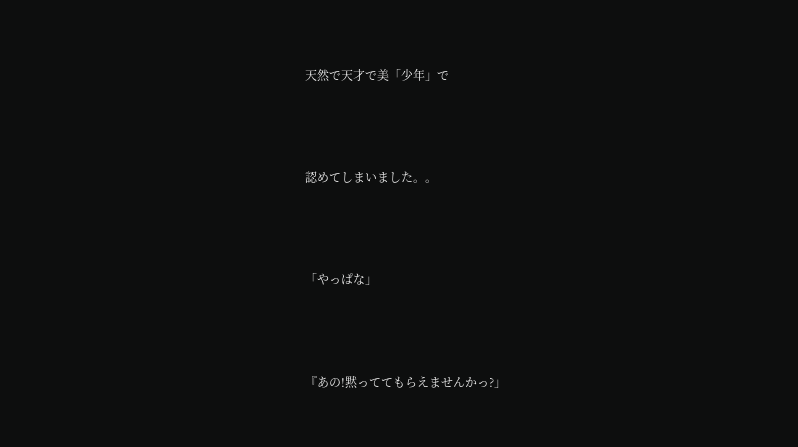天然で天才で美「少年」で



認めてしまいました。。



「やっぱな」



『あの!黙っててもらえませんかっ?」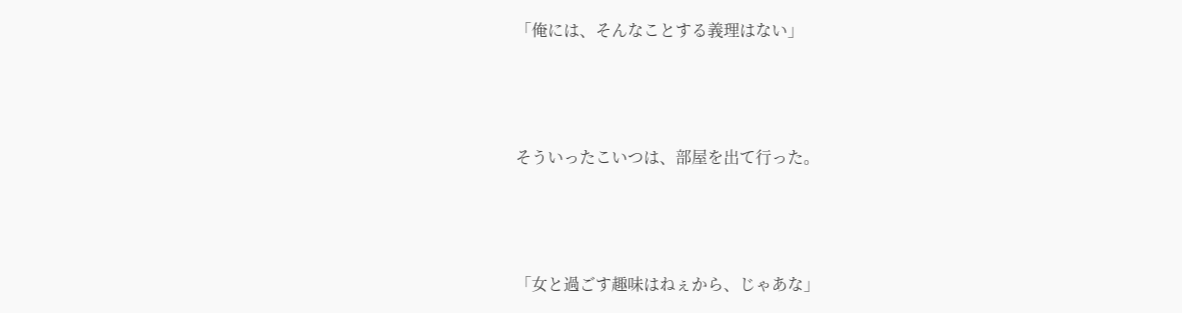「俺には、そんなことする義理はない」



そういったこいつは、部屋を出て行った。



「女と過ごす趣味はねぇから、じゃあな」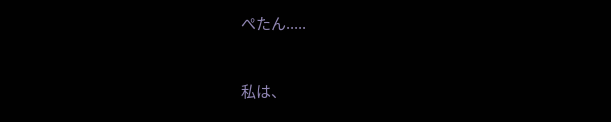ぺたん.....



私は、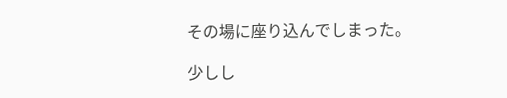その場に座り込んでしまった。

少しし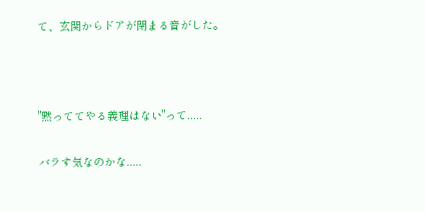て、玄関からドアが閉まる音がした。



"黙っててやる義理はない"って.....

バラす気なのかな.....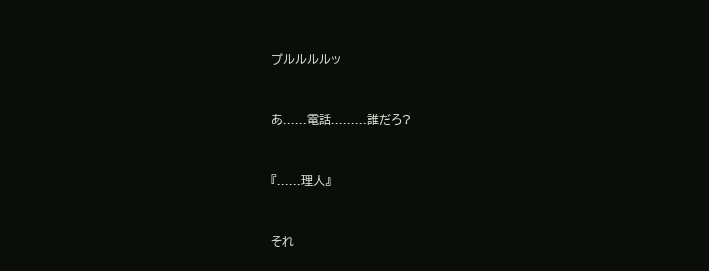プルルルルッ



あ......電話.........誰だろ?



『......理人』



それ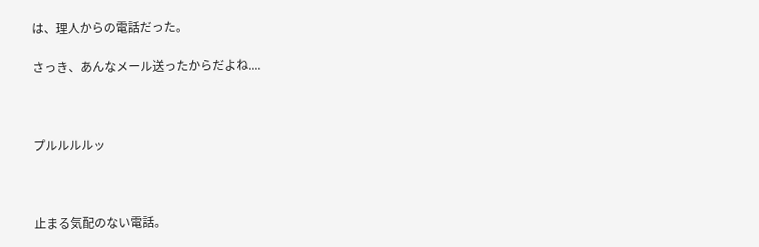は、理人からの電話だった。

さっき、あんなメール送ったからだよね....



プルルルルッ



止まる気配のない電話。